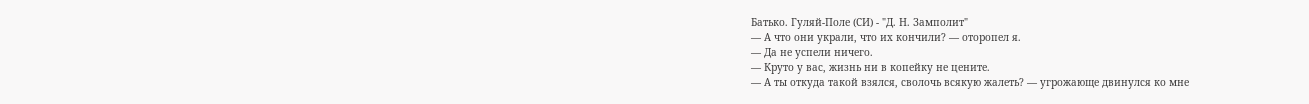Батько. Гуляй-Поле (СИ) - "Д. Н. Замполит"
— А что они украли, что их кончили? — оторопел я.
— Да не успели ничего.
— Круто у вас, жизнь ни в копейку не цените.
— А ты откуда такой взялся, сволочь всякую жалеть? — угрожающе двинулся ко мне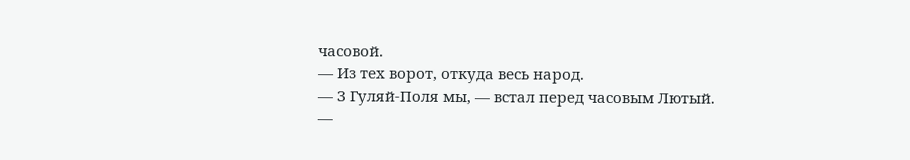часовой.
— Из тех ворот, откуда весь народ.
— З Гуляй-Поля мы, — встал перед часовым Лютый.
—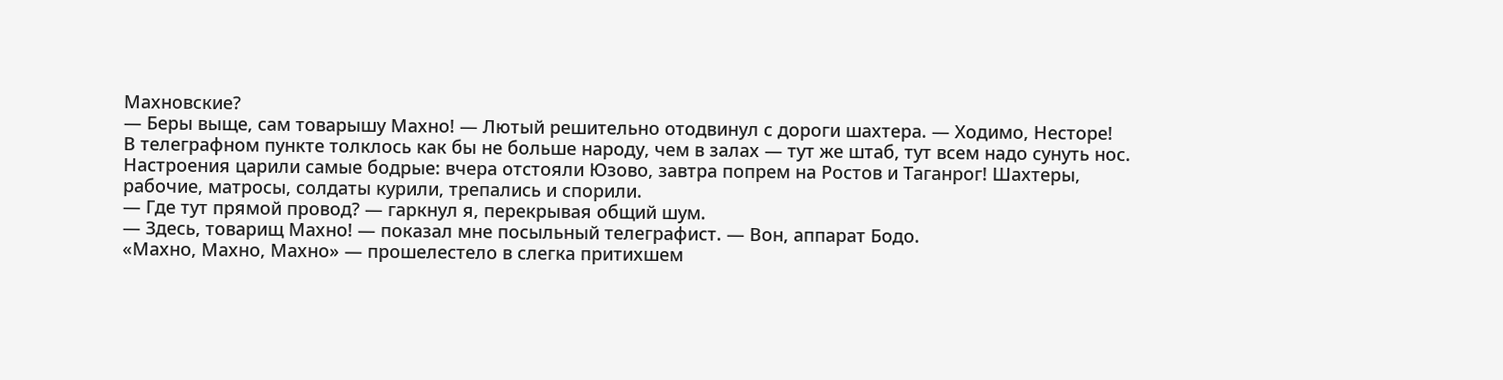Махновские?
— Беры выще, сам товарышу Махно! — Лютый решительно отодвинул с дороги шахтера. — Ходимо, Несторе!
В телеграфном пункте толклось как бы не больше народу, чем в залах — тут же штаб, тут всем надо сунуть нос. Настроения царили самые бодрые: вчера отстояли Юзово, завтра попрем на Ростов и Таганрог! Шахтеры, рабочие, матросы, солдаты курили, трепались и спорили.
— Где тут прямой провод? — гаркнул я, перекрывая общий шум.
— Здесь, товарищ Махно! — показал мне посыльный телеграфист. — Вон, аппарат Бодо.
«Махно, Махно, Махно» — прошелестело в слегка притихшем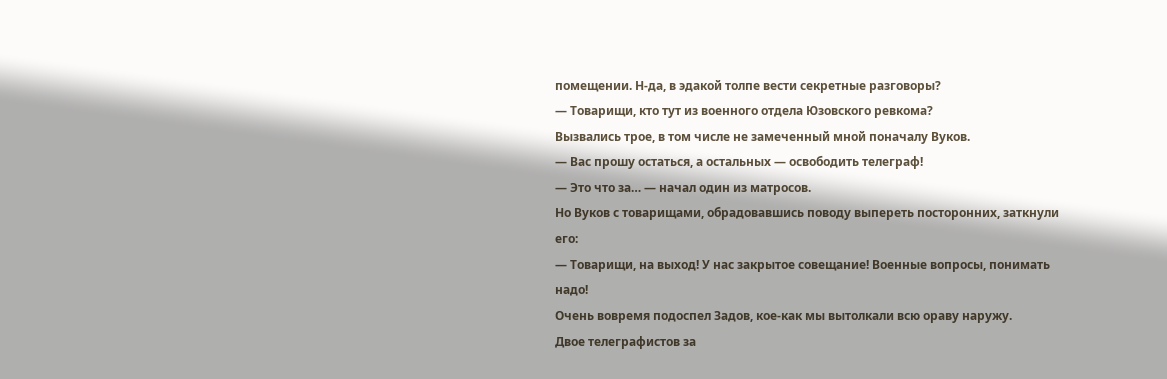помещении. Н-да, в эдакой толпе вести секретные разговоры?
— Товарищи, кто тут из военного отдела Юзовского ревкома?
Вызвались трое, в том числе не замеченный мной поначалу Вуков.
— Вас прошу остаться, а остальных — освободить телеграф!
— Это что за… — начал один из матросов.
Но Вуков с товарищами, обрадовавшись поводу выпереть посторонних, заткнули его:
— Товарищи, на выход! У нас закрытое совещание! Военные вопросы, понимать надо!
Очень вовремя подоспел Задов, кое-как мы вытолкали всю ораву наружу.
Двое телеграфистов за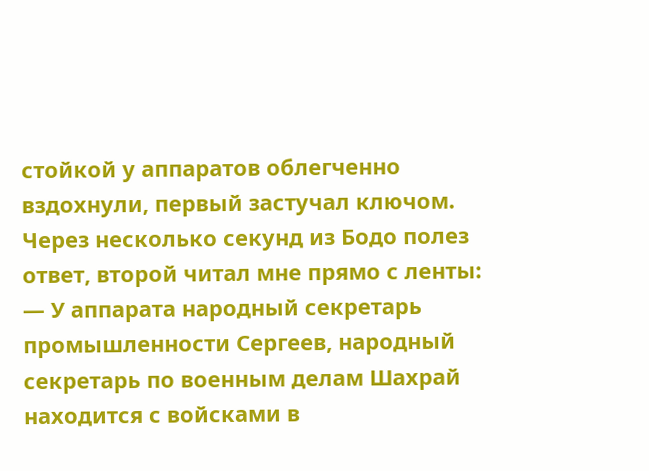стойкой у аппаратов облегченно вздохнули, первый застучал ключом.
Через несколько секунд из Бодо полез ответ, второй читал мне прямо с ленты:
— У аппарата народный секретарь промышленности Сергеев, народный секретарь по военным делам Шахрай находится с войсками в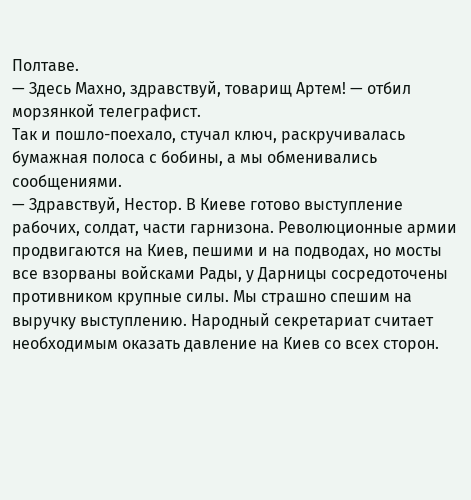Полтаве.
— Здесь Махно, здравствуй, товарищ Артем! — отбил морзянкой телеграфист.
Так и пошло-поехало, стучал ключ, раскручивалась бумажная полоса с бобины, а мы обменивались сообщениями.
— Здравствуй, Нестор. В Киеве готово выступление рабочих, солдат, части гарнизона. Революционные армии продвигаются на Киев, пешими и на подводах, но мосты все взорваны войсками Рады, у Дарницы сосредоточены противником крупные силы. Мы страшно спешим на выручку выступлению. Народный секретариат считает необходимым оказать давление на Киев со всех сторон.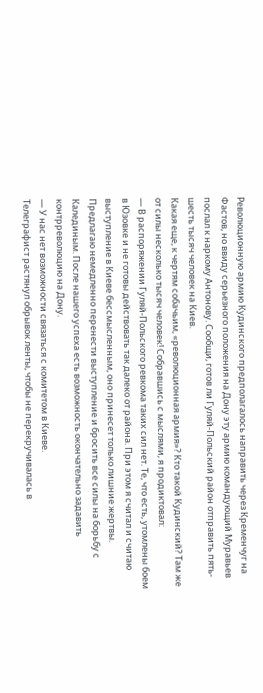Революционную армию Кудинского предполагалось направить через Кременчуг на Фастов, но ввиду серьезного положения на Дону эту армию командующий Муравьев послал к наркому Антонову. Сообщи, готов ли Гуляй-Польский район отправить пять-шесть тысяч человек на Киев.
Какая еще, к чертям собачьим, «революционная армия»? Кто такой Кудинский? Там же от силы несколько тысяч человек! Собравшись с мыслями, я продиктовал:
— В распоряжении Гуляй-Польского ревкома таких сил нет. Те, что есть, утомлены боем в Юзовке и не готовы действовать так далеко от района. При этом я считал и считаю выступление в Киеве бессмысленным, оно принесет только лишние жертвы. Предлагаю немедленно перенести выступление и бросить все силы на борьбу с Калединым. После нашего успеха есть возможность окончательно задавить контрреволюцию на Дону.
— У нас нет возможности связаться с комитетом в Киеве.
Телеграфист растянул обрывок ленты, чтобы не перекручивалась в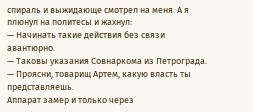спираль и выжидающе смотрел на меня. А я плюнул на политесы и жахнул:
— Начинать такие действия без связи авантюрно.
— Таковы указания Совнаркома из Петрограда.
— Проясни, товарищ Артем, какую власть ты представляешь.
Аппарат замер и только через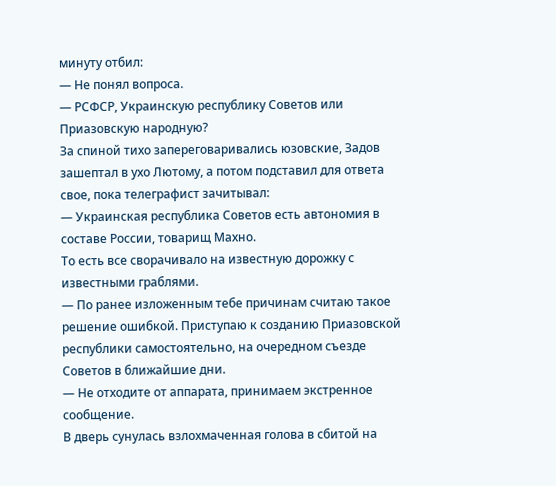минуту отбил:
— Не понял вопроса.
— РСФСР, Украинскую республику Советов или Приазовскую народную?
За спиной тихо запереговаривались юзовские, Задов зашептал в ухо Лютому, а потом подставил для ответа свое, пока телеграфист зачитывал:
— Украинская республика Советов есть автономия в составе России, товарищ Махно.
То есть все сворачивало на известную дорожку с известными граблями.
— По ранее изложенным тебе причинам считаю такое решение ошибкой. Приступаю к созданию Приазовской республики самостоятельно, на очередном съезде Советов в ближайшие дни.
— Не отходите от аппарата, принимаем экстренное сообщение.
В дверь сунулась взлохмаченная голова в сбитой на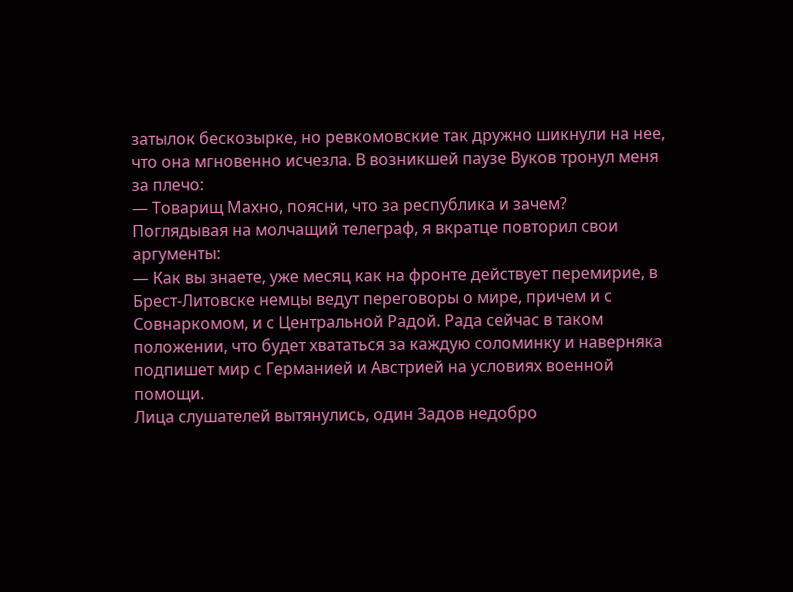затылок бескозырке, но ревкомовские так дружно шикнули на нее, что она мгновенно исчезла. В возникшей паузе Вуков тронул меня за плечо:
— Товарищ Махно, поясни, что за республика и зачем?
Поглядывая на молчащий телеграф, я вкратце повторил свои аргументы:
— Как вы знаете, уже месяц как на фронте действует перемирие, в Брест-Литовске немцы ведут переговоры о мире, причем и с Совнаркомом, и с Центральной Радой. Рада сейчас в таком положении, что будет хвататься за каждую соломинку и наверняка подпишет мир с Германией и Австрией на условиях военной помощи.
Лица слушателей вытянулись, один Задов недобро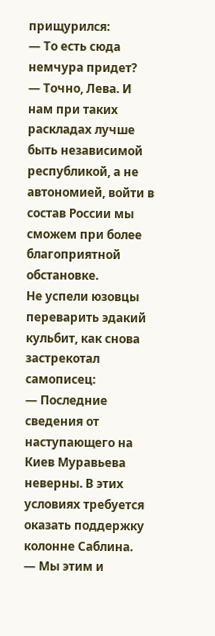прищурился:
— То есть сюда немчура придет?
— Точно, Лева. И нам при таких раскладах лучше быть независимой республикой, а не автономией, войти в состав России мы сможем при более благоприятной обстановке.
Не успели юзовцы переварить эдакий кульбит, как снова застрекотал самописец:
— Последние сведения от наступающего на Киев Муравьева неверны. В этих условиях требуется оказать поддержку колонне Саблина.
— Мы этим и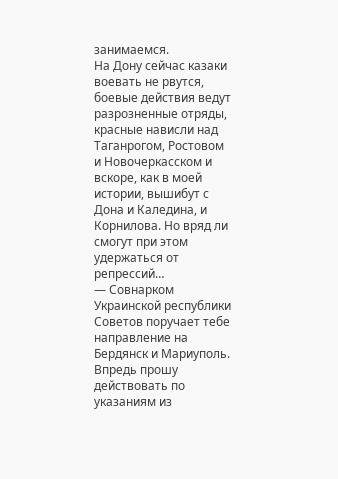занимаемся.
На Дону сейчас казаки воевать не рвутся, боевые действия ведут разрозненные отряды, красные нависли над Таганрогом, Ростовом и Новочеркасском и вскоре, как в моей истории, вышибут с Дона и Каледина, и Корнилова. Но вряд ли смогут при этом удержаться от репрессий…
— Совнарком Украинской республики Советов поручает тебе направление на Бердянск и Мариуполь. Впредь прошу действовать по указаниям из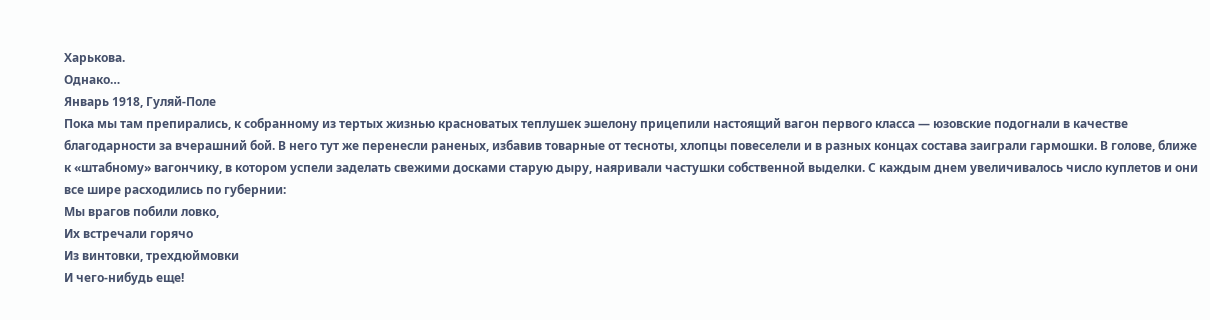Харькова.
Однако…
Январь 1918, Гуляй-Поле
Пока мы там препирались, к собранному из тертых жизнью красноватых теплушек эшелону прицепили настоящий вагон первого класса — юзовские подогнали в качестве благодарности за вчерашний бой. В него тут же перенесли раненых, избавив товарные от тесноты, хлопцы повеселели и в разных концах состава заиграли гармошки. В голове, ближе к «штабному» вагончику, в котором успели заделать свежими досками старую дыру, наяривали частушки собственной выделки. С каждым днем увеличивалось число куплетов и они все шире расходились по губернии:
Мы врагов побили ловко,
Их встречали горячо
Из винтовки, трехдюймовки
И чего-нибудь еще!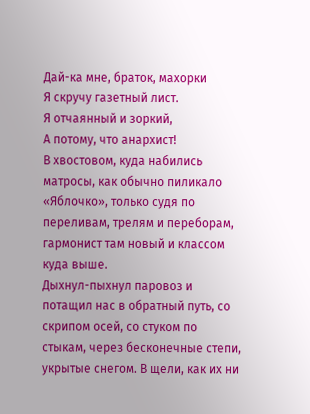Дай-ка мне, браток, махорки
Я скручу газетный лист.
Я отчаянный и зоркий,
А потому, что анархист!
В хвостовом, куда набились матросы, как обычно пиликало «Яблочко», только судя по переливам, трелям и переборам, гармонист там новый и классом куда выше.
Дыхнул-пыхнул паровоз и потащил нас в обратный путь, со скрипом осей, со стуком по стыкам, через бесконечные степи, укрытые снегом. В щели, как их ни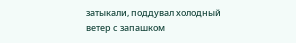затыкали, поддувал холодный ветер с запашком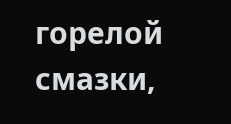горелой смазки,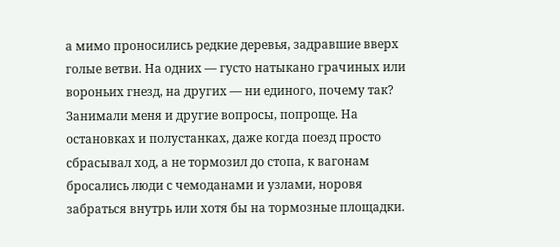а мимо проносились редкие деревья, задравшие вверх голые ветви. На одних — густо натыкано грачиных или вороньих гнезд, на других — ни единого, почему так?
Занимали меня и другие вопросы, попроще. На остановках и полустанках, даже когда поезд просто сбрасывал ход, а не тормозил до стопа, к вагонам бросались люди с чемоданами и узлами, норовя забраться внутрь или хотя бы на тормозные площадки.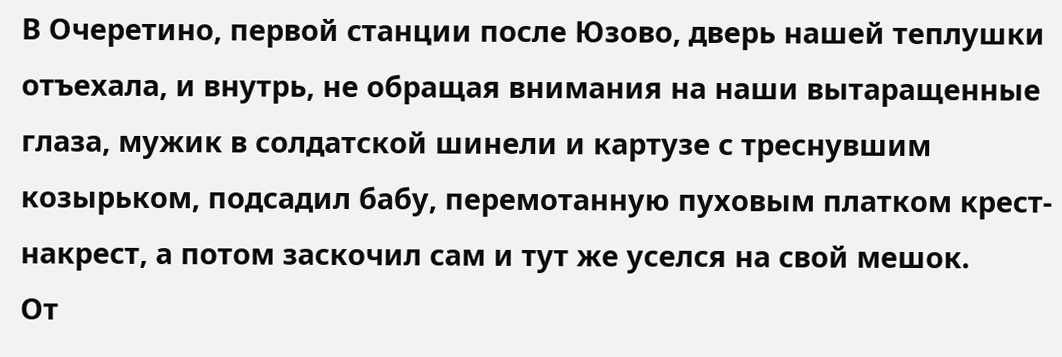В Очеретино, первой станции после Юзово, дверь нашей теплушки отъехала, и внутрь, не обращая внимания на наши вытаращенные глаза, мужик в солдатской шинели и картузе с треснувшим козырьком, подсадил бабу, перемотанную пуховым платком крест-накрест, а потом заскочил сам и тут же уселся на свой мешок.
От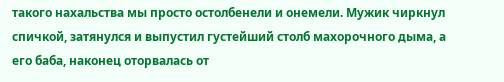такого нахальства мы просто остолбенели и онемели. Мужик чиркнул спичкой, затянулся и выпустил густейший столб махорочного дыма, а его баба, наконец оторвалась от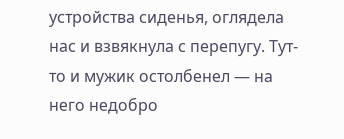устройства сиденья, оглядела нас и взвякнула с перепугу. Тут-то и мужик остолбенел — на него недобро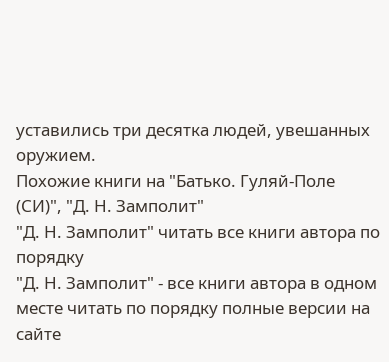уставились три десятка людей, увешанных оружием.
Похожие книги на "Батько. Гуляй-Поле (СИ)", "Д. Н. Замполит"
"Д. Н. Замполит" читать все книги автора по порядку
"Д. Н. Замполит" - все книги автора в одном месте читать по порядку полные версии на сайте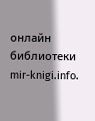онлайн библиотеки mir-knigi.info.